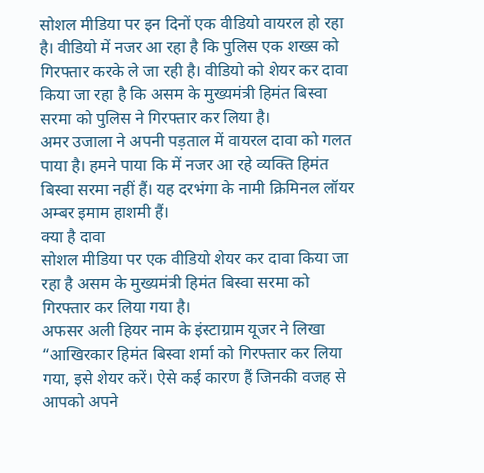सोशल मीडिया पर इन दिनों एक वीडियो वायरल हो रहा है। वीडियो में नजर आ रहा है कि पुलिस एक शख्स को गिरफ्तार करके ले जा रही है। वीडियो को शेयर कर दावा किया जा रहा है कि असम के मुख्यमंत्री हिमंत बिस्वा सरमा को पुलिस ने गिरफ्तार कर लिया है।
अमर उजाला ने अपनी पड़ताल में वायरल दावा को गलत पाया है। हमने पाया कि में नजर आ रहे व्यक्ति हिमंत बिस्वा सरमा नहीं हैं। यह दरभंगा के नामी क्रिमिनल लॉयर अम्बर इमाम हाशमी हैं।
क्या है दावा
सोशल मीडिया पर एक वीडियो शेयर कर दावा किया जा रहा है असम के मुख्यमंत्री हिमंत बिस्वा सरमा को गिरफ्तार कर लिया गया है।
अफसर अली हियर नाम के इंस्टाग्राम यूजर ने लिखा “आखिरकार हिमंत बिस्वा शर्मा को गिरफ्तार कर लिया गया, इसे शेयर करें। ऐसे कई कारण हैं जिनकी वजह से आपको अपने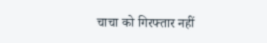चाचा को गिरफ्तार नहीं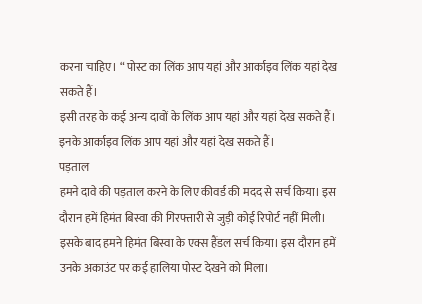करना चाहिए। “ पोस्ट का लिंक आप यहां और आर्काइव लिंक यहां देख सकते हैं।
इसी तरह के कई अन्य दावों के लिंक आप यहां और यहां देख सकते हैं। इनके आर्काइव लिंक आप यहां और यहां देख सकते हैं।
पड़ताल
हमने दावे की पड़ताल करने के लिए कीवर्ड की मदद से सर्च किया। इस दौरान हमें हिमंत बिस्वा की गिरफ्तारी से जुड़ी कोई रिपोर्ट नहीं मिली। इसके बाद हमने हिमंत बिस्वा के एक्स हैंडल सर्च किया। इस दौरान हमें उनके अकाउंट पर कई हालिया पोस्ट देखने को मिला।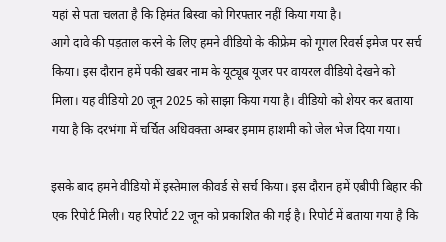यहां से पता चलता है कि हिमंत बिस्वा को गिरफ्तार नहीं किया गया है।
आगे दावे की पड़ताल करने के लिए हमने वीडियो के कीफ्रेम को गूगल रिवर्स इमेज पर सर्च किया। इस दौरान हमें पकी खबर नाम के यूट्यूब यूजर पर वायरल वीडियो देखने को मिला। यह वीडियो 20 जून 2025 को साझा किया गया है। वीडियो को शेयर कर बताया गया है कि दरभंगा में चर्चित अधिवक्ता अम्बर इमाम हाशमी को जेल भेज दिया गया।

इसके बाद हमने वीडियो में इस्तेमाल कीवर्ड से सर्च किया। इस दौरान हमें एबीपी बिहार की एक रिपोर्ट मिली। यह रिपोर्ट 22 जून को प्रकाशित की गई है। रिपोर्ट में बताया गया है कि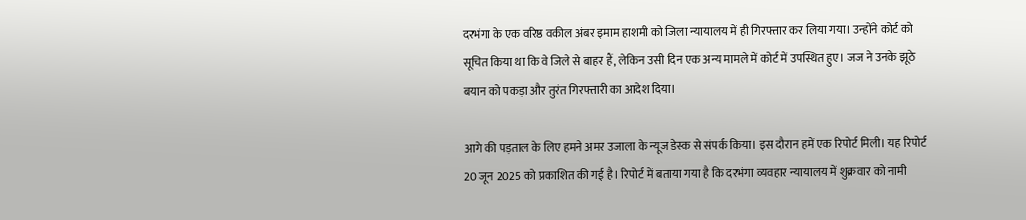दरभंगा के एक वरिष्ठ वकील अंबर इमाम हाशमी को जिला न्यायालय में ही गिरफ्तार कर लिया गया। उन्होंने कोर्ट को सूचित किया था कि वे जिले से बाहर हैं, लेकिन उसी दिन एक अन्य मामले में कोर्ट में उपस्थित हुए। जज ने उनके झूठे बयान को पकड़ा और तुरंत गिरफ्तारी का आदेश दिया।

आगे की पड़ताल के लिए हमने अमर उजाला के न्यूज डेस्क से संपर्क किया। इस दौरान हमें एक रिपोर्ट मिली। यह रिपोर्ट 20 जून 2025 को प्रकाशित की गई है। रिपोर्ट में बताया गया है कि दरभंगा व्यवहार न्यायालय में शुक्रवार को नामी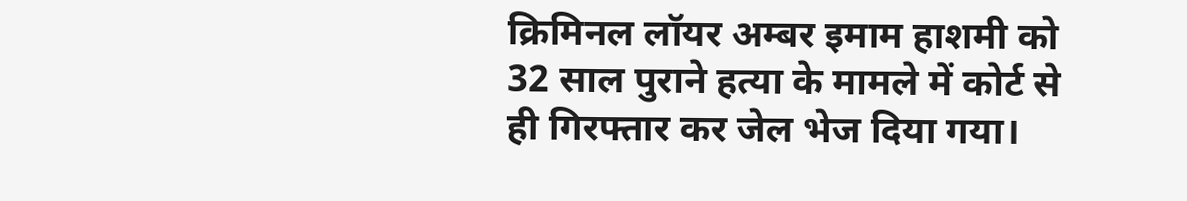क्रिमिनल लॉयर अम्बर इमाम हाशमी को 32 साल पुराने हत्या के मामले में कोर्ट से ही गिरफ्तार कर जेल भेज दिया गया।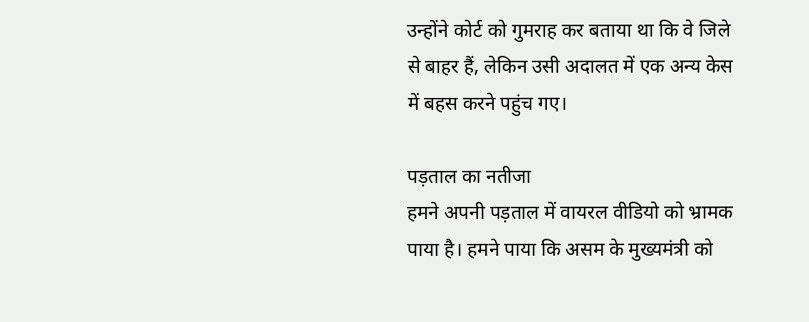उन्होंने कोर्ट को गुमराह कर बताया था कि वे जिले से बाहर हैं, लेकिन उसी अदालत में एक अन्य केस में बहस करने पहुंच गए।

पड़ताल का नतीजा
हमने अपनी पड़ताल में वायरल वीडियो को भ्रामक पाया है। हमने पाया कि असम के मुख्यमंत्री को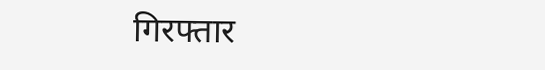गिरफ्तार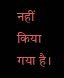नहीं किया गया है।